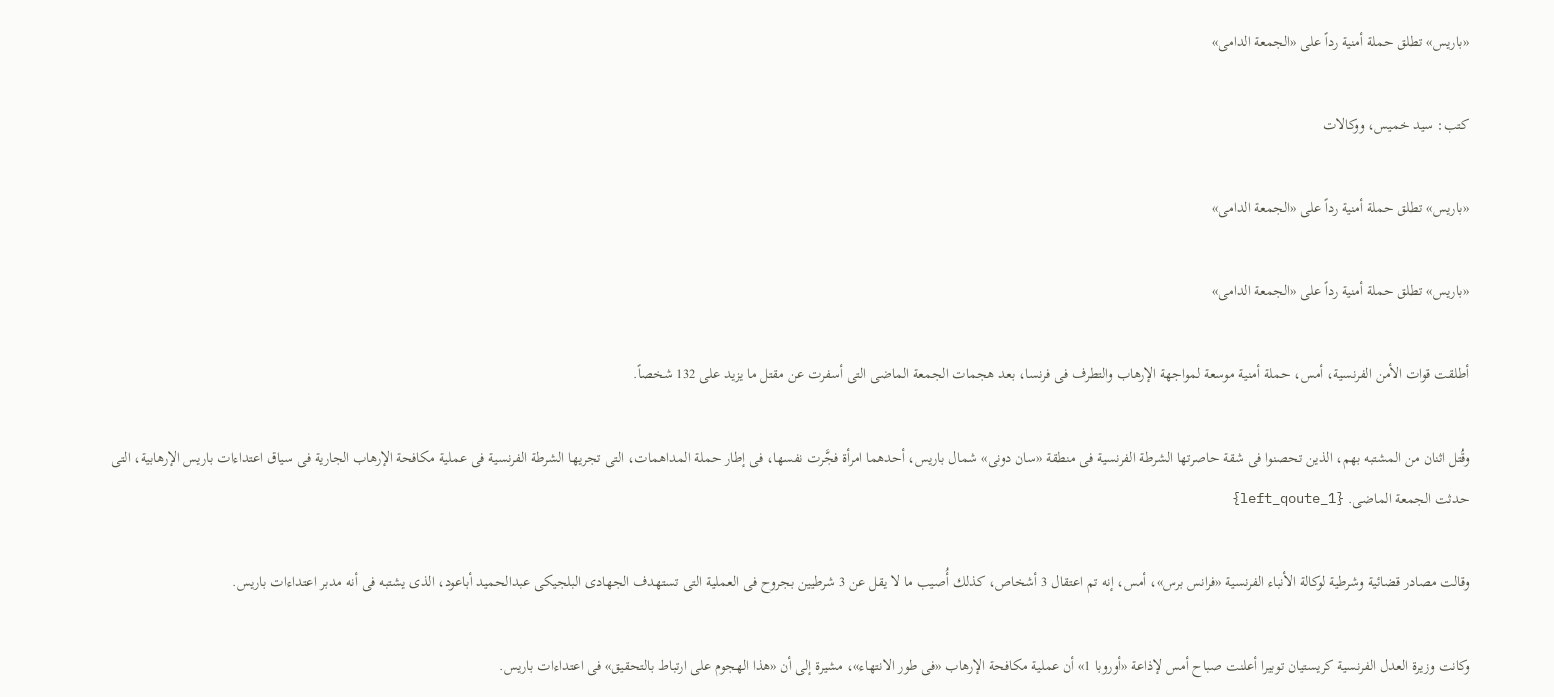«باريس» تطلق حملة أمنية رداً على «الجمعة الدامى»

كتب: سيد خميس، ووكالات

«باريس» تطلق حملة أمنية رداً على «الجمعة الدامى»

«باريس» تطلق حملة أمنية رداً على «الجمعة الدامى»

أطلقت قوات الأمن الفرنسية، أمس، حملة أمنية موسعة لمواجهة الإرهاب والتطرف فى فرنسا، بعد هجمات الجمعة الماضى التى أسفرت عن مقتل ما يزيد على 132 شخصاً.

وقُتل اثنان من المشتبه بهم، الذين تحصنوا فى شقة حاصرتها الشرطة الفرنسية فى منطقة «سان دونى» شمال باريس، أحدهما امرأة فجَّرت نفسها، فى إطار حملة المداهمات، التى تجريها الشرطة الفرنسية فى عملية مكافحة الإرهاب الجارية فى سياق اعتداءات باريس الإرهابية، التى حدثت الجمعة الماضى. {left_qoute_1}

وقالت مصادر قضائية وشرطية لوكالة الأنباء الفرنسية «فرانس برس»، أمس، إنه تم اعتقال 3 أشخاص، كذلك أُصيب ما لا يقل عن 3 شرطيين بجروح فى العملية التى تستهدف الجهادى البلجيكى عبدالحميد أباعود، الذى يشتبه فى أنه مدبر اعتداءات باريس.

وكانت وزيرة العدل الفرنسية كريستيان توبيرا أعلنت صباح أمس لإذاعة «أوروبا 1» أن عملية مكافحة الإرهاب «فى طور الانتهاء»، مشيرة إلى أن «هذا الهجوم على ارتباط بالتحقيق» فى اعتداءات باريس.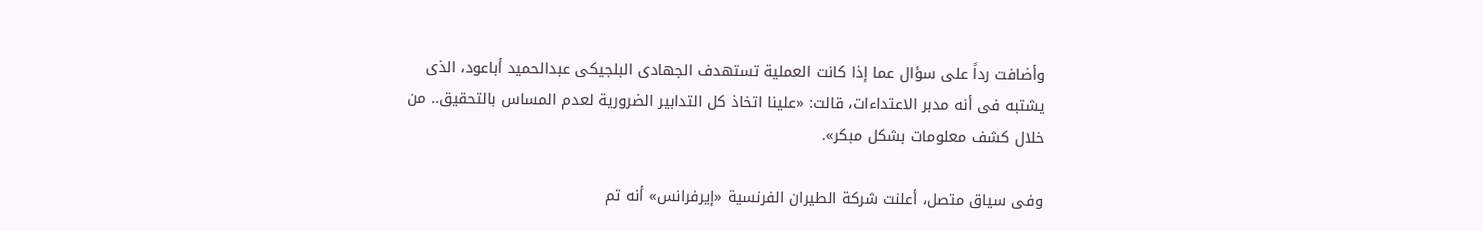وأضافت رداً على سؤال عما إذا كانت العملية تستهدف الجهادى البلجيكى عبدالحميد أباعود، الذى يشتبه فى أنه مدبر الاعتداءات، قالت: «علينا اتخاذ كل التدابير الضرورية لعدم المساس بالتحقيق.. من خلال كشف معلومات بشكل مبكر».

وفى سياق متصل، أعلنت شركة الطيران الفرنسية «إيرفرانس» أنه تم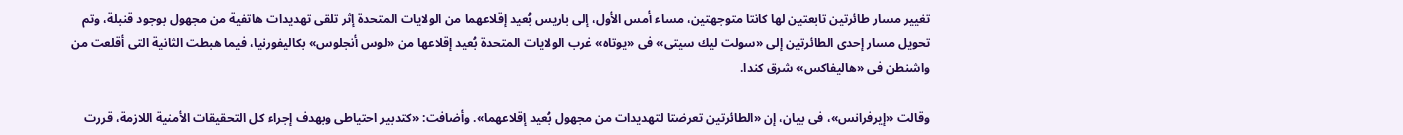تغيير مسار طائرتين تابعتين لها كانتا متوجهتين، مساء أمس الأول، إلى باريس بُعيد إقلاعهما من الولايات المتحدة إثر تلقى تهديدات هاتفية من مجهول بوجود قنبلة، وتم تحويل مسار إحدى الطائرتين إلى «سولت ليك سيتى» فى «يوتاه» غرب الولايات المتحدة بُعيد إقلاعها من «لوس أنجلوس» بكاليفورنيا، فيما هبطت الثانية التى أقلعت من واشنطن فى «هاليفاكس» شرق كندا.

وقالت «إيرفرانس»، فى بيان، إن «الطائرتين تعرضتا لتهديدات من مجهول بُعيد إقلاعهما». وأضافت: «كتدبير احتياطى وبهدف إجراء كل التحقيقات الأمنية اللازمة، قررت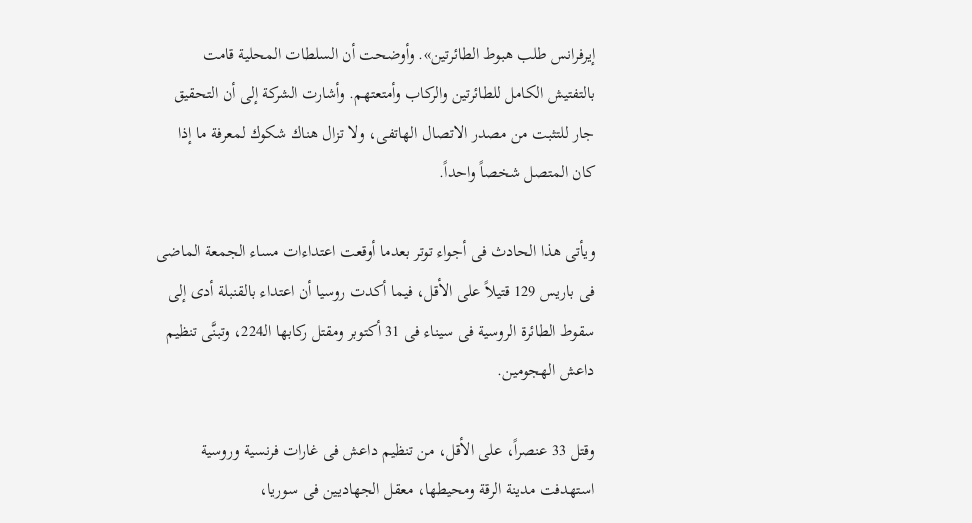إيرفرانس طلب هبوط الطائرتين». وأوضحت أن السلطات المحلية قامت بالتفتيش الكامل للطائرتين والركاب وأمتعتهم. وأشارت الشركة إلى أن التحقيق جار للتثبت من مصدر الاتصال الهاتفى، ولا تزال هناك شكوك لمعرفة ما إذا كان المتصل شخصاً واحداً.

ويأتى هذا الحادث فى أجواء توتر بعدما أوقعت اعتداءات مساء الجمعة الماضى فى باريس 129 قتيلاً على الأقل، فيما أكدت روسيا أن اعتداء بالقنبلة أدى إلى سقوط الطائرة الروسية فى سيناء فى 31 أكتوبر ومقتل ركابها الـ224، وتبنَّى تنظيم داعش الهجومين.

وقتل 33 عنصراً، على الأقل، من تنظيم داعش فى غارات فرنسية وروسية استهدفت مدينة الرقة ومحيطها، معقل الجهاديين فى سوريا،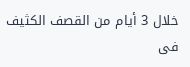خلال 3 أيام من القصف الكثيف فى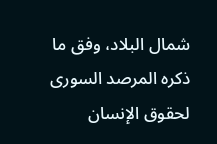شمال البلاد، وفق ما ذكره المرصد السورى لحقوق الإنسان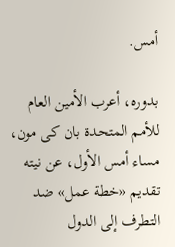أمس.

بدوره، أعرب الأمين العام للأمم المتحدة بان كى مون، مساء أمس الأول، عن نيته تقديم «خطة عمل» ضد التطرف إلى الدول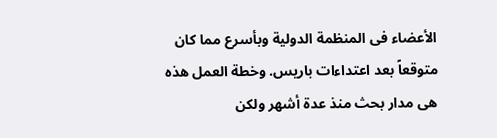الأعضاء فى المنظمة الدولية وبأسرع مما كان متوقعاً بعد اعتداءات باريس. وخطة العمل هذه هى مدار بحث منذ عدة أشهر ولكن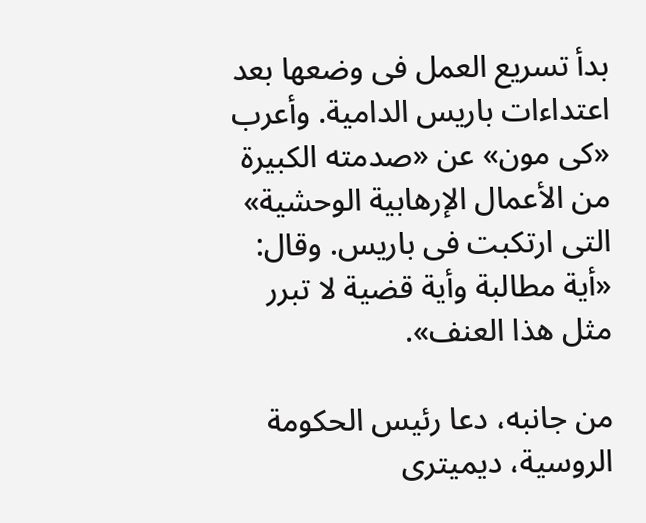بدأ تسريع العمل فى وضعها بعد اعتداءات باريس الدامية. وأعرب «كى مون» عن «صدمته الكبيرة من الأعمال الإرهابية الوحشية» التى ارتكبت فى باريس. وقال: «أية مطالبة وأية قضية لا تبرر مثل هذا العنف».

من جانبه، دعا رئيس الحكومة الروسية، ديميترى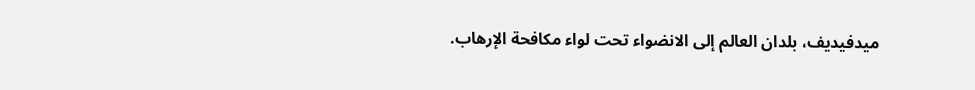ميدفيديف، بلدان العالم إلى الانضواء تحت لواء مكافحة الإرهاب.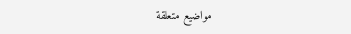مواضيع متعلقة